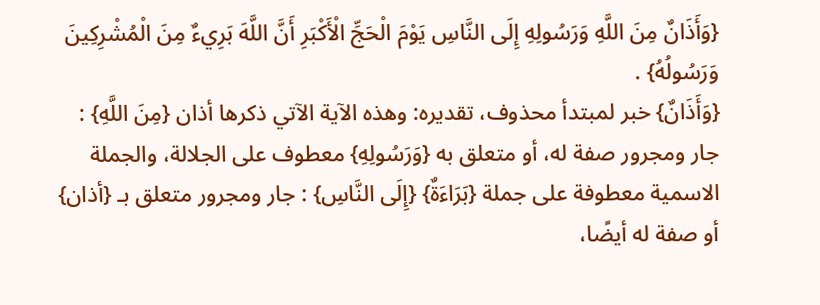{وَأَذَانٌ مِنَ اللَّهِ وَرَسُولِهِ إِلَى النَّاسِ يَوْمَ الْحَجِّ الْأَكْبَرِ أَنَّ اللَّهَ بَرِيءٌ مِنَ الْمُشْرِكِينَ وَرَسُولُهُ} .
{وَأَذَانٌ} خبر لمبتدأ محذوف، تقديره: وهذه الآية الآتي ذكرها أذان {مِنَ اللَّهِ} : جار ومجرور صفة له، أو متعلق به {وَرَسُولِهِ} معطوف على الجلالة، والجملة الاسمية معطوفة على جملة {بَرَاءَةٌ} {إِلَى النَّاسِ} : جار ومجرور متعلق بـ {أذان} أو صفة له أيضًا،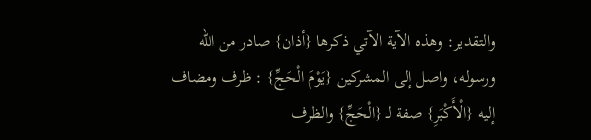والتقدير: وهذه الآية الآتي ذكرها {أذان} صادر من الله ورسوله، واصل إلى المشركين {يَوْمَ الْحَجِّ} : ظرف ومضاف إليه {الْأَكْبَرِ} صفة لـ {الْحَجِّ} والظرف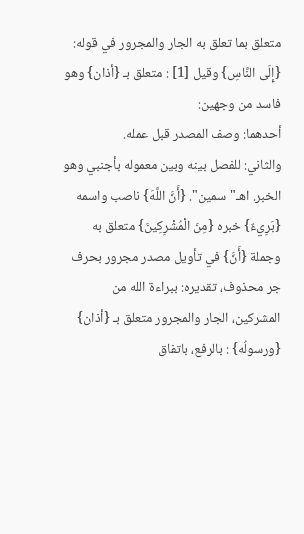متعلق بما تعلق به الجار والمجرور في قوله: {إِلَى النَّاسِ} وقيل [1] : متعلق بـ {أذان} وهو فاسد من وجهين:
أحدهما: وصف المصدر قبل عمله.
والثاني: للفصل بينه وبين معموله بأجنبي وهو الخبر. اهـ"سمين". {أَنَّ اللَّهَ} ناصب واسمه {بَرِيءٌ} خبره {مِنَ الْمُشْرِكِينَ} متعلق به وجملة {أَنَّ} في تأويل مصدر مجرور بحرف جر محذوف، تقديره: ببراءة الله من المشركين، الجار والمجرور متعلق بـ {أذان} {ورسولُه} : بالرفع، باتفاق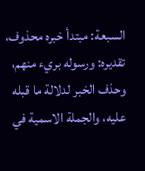السبعة: مبتدأ خبره محذوف، تقديره: ورسوله بريء منهم، وحذف الخبر لدلالة ما قبله عليه، والجملة الاسمية في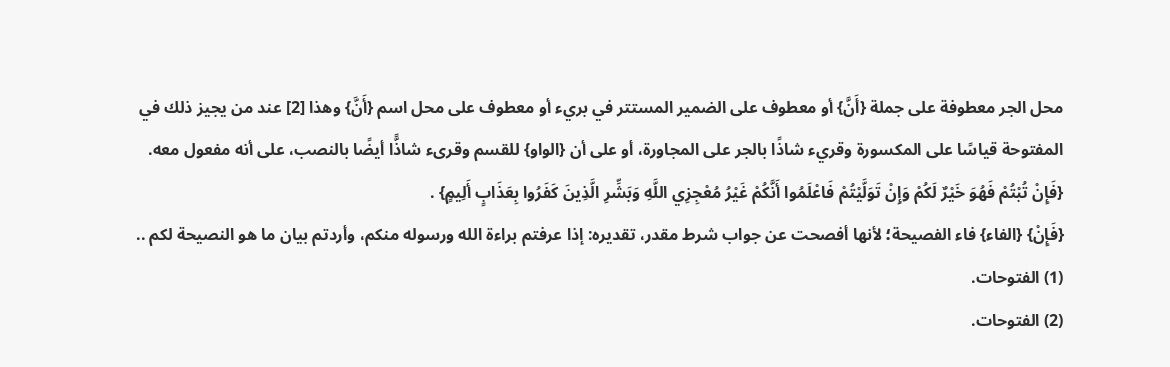محل الجر معطوفة على جملة {أَنَّ} أو معطوف على الضمير المستتر في بريء أو معطوف على محل اسم {أَنَّ} وهذا [2] عند من يجيز ذلك في المفتوحة قياسًا على المكسورة وقريء شاذًا بالجر على المجاورة، أو على أن {الواو} للقسم وقرىء شاذًّا أيضًا بالنصب، على أنه مفعول معه.
{فَإِنْ تُبْتُمْ فَهُوَ خَيْرٌ لَكُمْ وَإِنْ تَوَلَّيْتُمْ فَاعْلَمُوا أَنَّكُمْ غَيْرُ مُعْجِزِي اللَّهِ وَبَشِّرِ الَّذِينَ كَفَرُوا بِعَذَابٍ أَلِيمٍ} .
{فَإِنْ} {الفاء} فاء الفصيحة؛ لأنها أفصحت عن جواب شرط مقدر، تقديره: إذا عرفتم براءة الله ورسوله منكم، وأردتم بيان ما هو النصيحة لكم ..
(1) الفتوحات.
(2) الفتوحات.